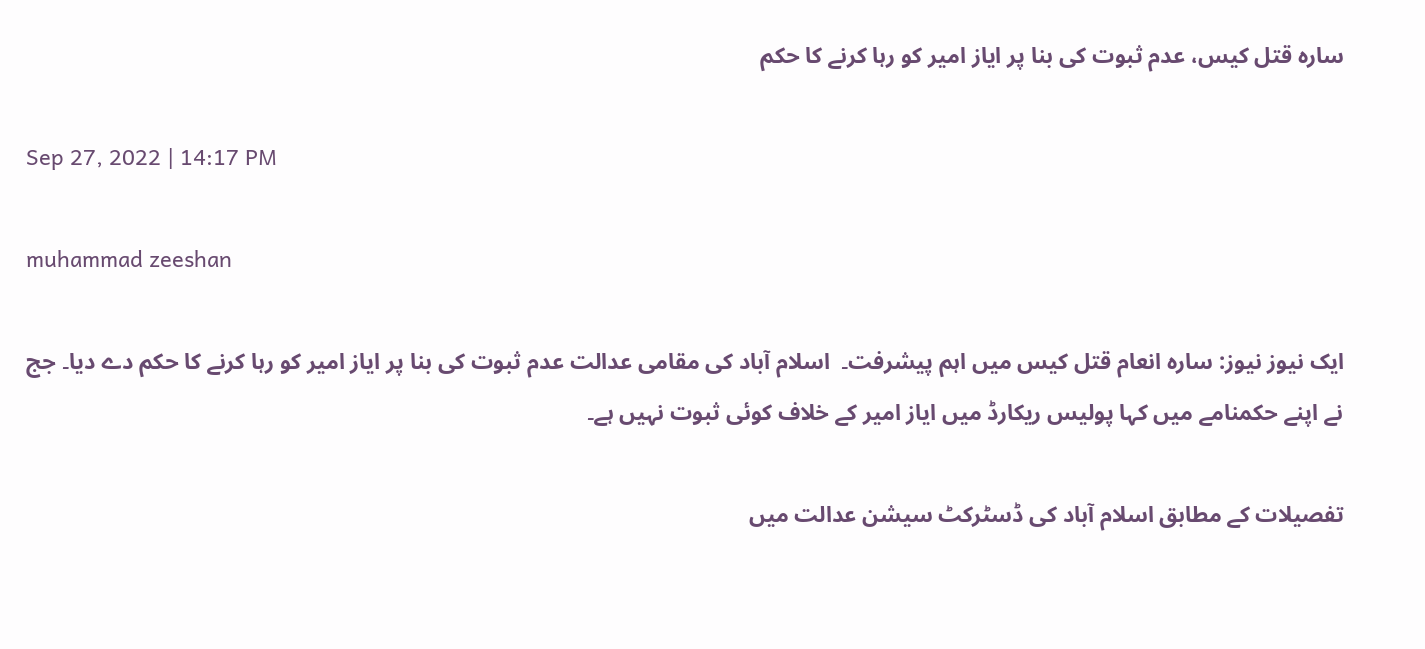سارہ قتل کیس، عدم ثبوت کی بنا پر ایاز امیر کو رہا کرنے کا حکم

Sep 27, 2022 | 14:17 PM

muhammad zeeshan

ایک نیوز نیوز: سارہ انعام قتل کیس میں اہم پیشرفت۔  اسلام آباد کی مقامی عدالت عدم ثبوت کی بنا پر ایاز امیر کو رہا کرنے کا حکم دے دیا۔ جج  نے اپنے حکمنامے میں کہا پولیس ریکارڈ میں ایاز امیر کے خلاف کوئی ثبوت نہیں ہے۔

تفصیلات کے مطابق اسلام آباد کی ڈسٹرکٹ سیشن عدالت میں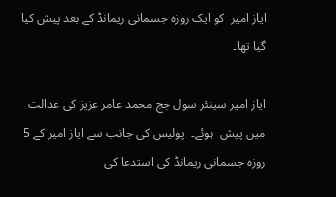ایاز امیر  کو ایک روزہ جسمانی ریمانڈ کے بعد پیش کیا گیا تھا۔

ایاز امیر سینئر سول جج محمد عامر عزیز کی عدالت میں پیش  ہوئے۔  پولیس کی جانب سے ایاز امیر کے 5 روزہ جسمانی ریمانڈ کی استدعا کی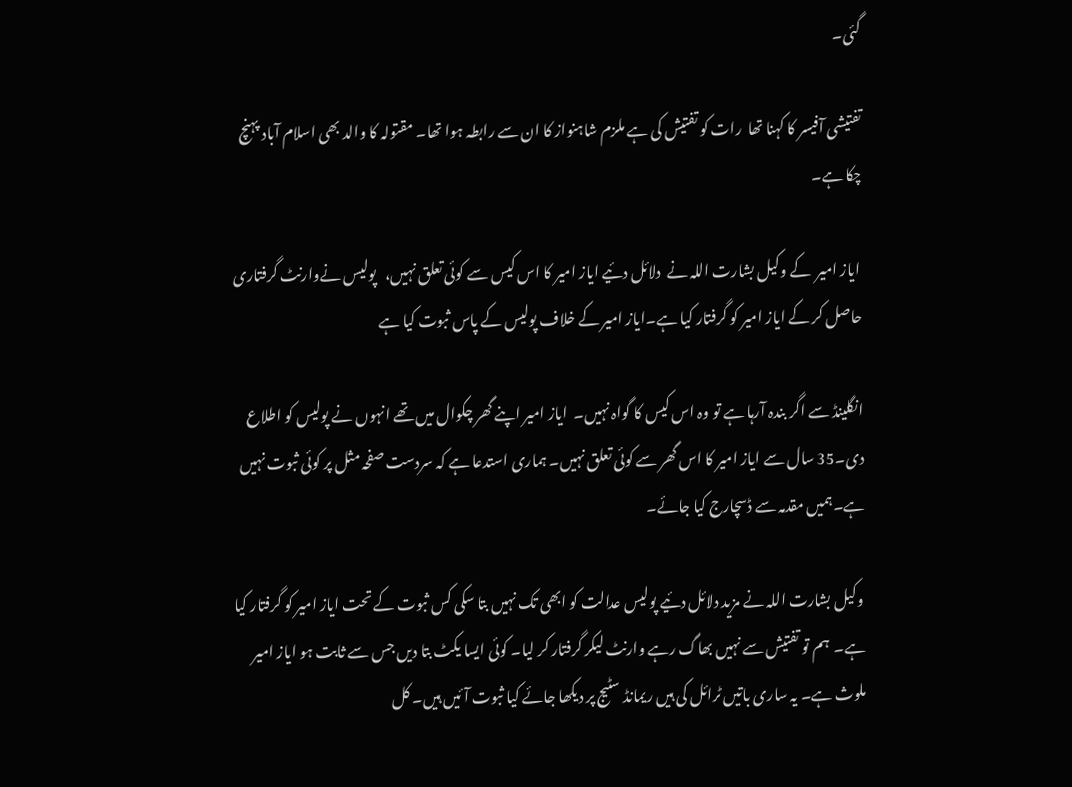گئی۔

تفتیشی آفیسر کا کہنا تھا  رات کو تفتیش کی ہے ملزم شاہنواز کا ان سے رابطہ ہوا تھا۔ مقتولہ کا والد بھی اسلام آباد پہنچ چکا ہے۔

 ایاز امیر  کے وکیل بشارت اللہ نے  دلائل دئیے ایاز امیر کا اس کیس سے کوئی تعلق نہیں،   پولیس نےوارنٹ گرفتاری حاصل کر کے ایاز امیر کو گرفتار کیا ہے۔ایاز امیر کے خلاف پولیس کے پاس ثبوت کیا ہے

انگلینڈ سے اگر بندہ آرہا ہے تو وہ اس کیس کا گواہ نہیں۔  ایاز امیر اپنے گھر چکوال میں تھے انہوں نے پولیس کو اطلاع دی۔35 سال سے ایاز امیر کا اس گھر سے کوئی تعلق نہیں۔ ہماری استدعا ہے کہ سردست صفحہ مثل پر کوئی ثبوت نہیں ہے۔ہمیں مقدمہ سے ڈسچارج کیا جائے۔

 وکیل بشارت اللہ نے مزید دلائل دئیے پولیس عدالت کو ابھی تک نہیں بتا سکی کس ثبوت کے تحت ایاز امیر کو گرفتار کیا ہے۔  ہم تو تفتیش سے نہیں بھاگ رہے وارنٹ لیکر گرفتار کر لیا۔ کوئی ایسا یکٹ بتا دیں جس سے ثابت ہو ایاز امیر ملوث ہے۔ یہ ساری باتیں ٹرائل کی ہیں ریمانڈ سٹیج پر دیکھا جائے کیا ثبوت آئیں ہیں۔ کل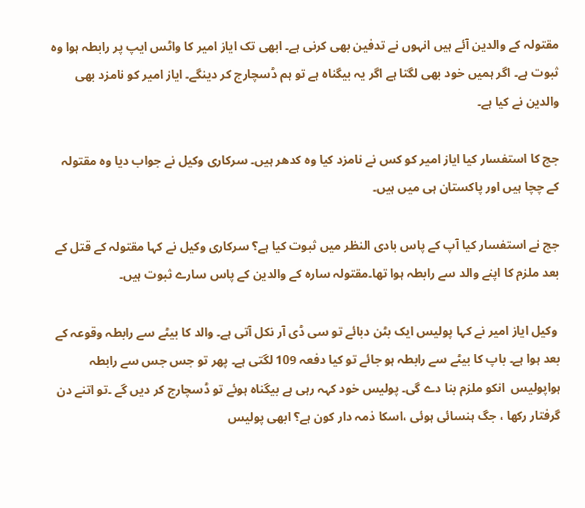مقتولہ کے والدین آئے ہیں انہوں نے تدفین بھی کرنی ہے۔ ابھی تک ایاز امیر کا واٹس ایپ پر رابطہ ہوا وہ ثبوت ہے۔ اگر ہمیں خود بھی لگتا ہے اگر یہ بیگناہ ہے تو ہم ڈسچارج کر دینگے۔ ایاز امیر کو نامزد بھی والدین نے کیا ہے۔

جج کا استفسار کیا ایاز امیر کو کس نے نامزد کیا وہ کدھر ہیں۔ سرکاری وکیل نے جواب دیا وہ مقتولہ کے چچا ہیں اور پاکستان ہی میں ہیں۔

جج نے استفسار کیا آپ کے پاس بادی النظر میں ثبوت کیا ہے؟ سرکاری وکیل نے کہا مقتولہ کے قتل کے بعد ملزم کا اپنے والد سے رابطہ ہوا تھا۔مقتولہ سارہ کے والدین کے پاس سارے ثبوت ہیں۔

 وکیل ایاز امیر نے کہا پولیس ایک بٹن دبائے تو سی ڈی آر نکل آتی ہے۔ والد کا بیٹے سے رابطہ وقوعہ کے بعد ہوا ہے۔ باپ کا بیٹے سے رابطہ ہو جائے تو کیا دفعہ 109 لگتی ہے۔ پھر تو جس جس سے رابطہ ہواپولیس  انکو ملزم بنا دے گی۔ پولیس خود کہہ رہی ہے بیگناہ ہوئے تو ڈسچارج کر دیں گے ۔تو اتنے دن گرفتار رکھا ، جگ ہنسائی ہوئی ،اسکا ذمہ دار کون ہے؟ ابھی پولیس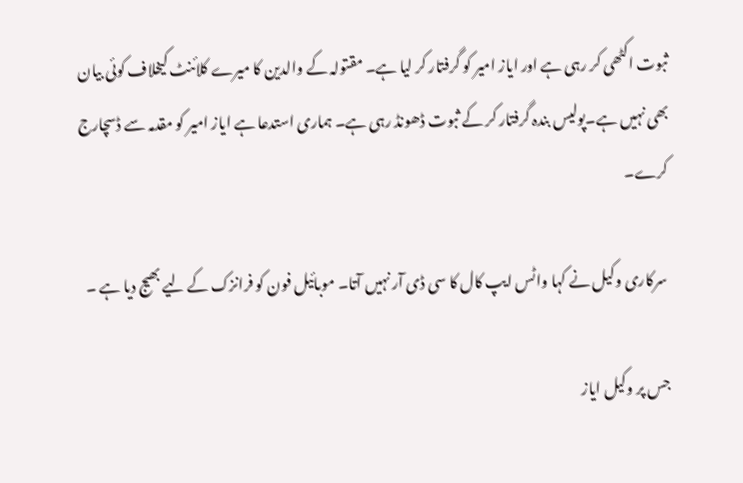ثبوت اکٹھی کر رہی ہے اور ایاز امیر کو گرفتار کر لیا ہے۔ مقتولہ کے والدین کا میرے کلائنٹ کیخلاف کوئی بیان بھی نہیں ہے۔پولیس بندہ گرفتار کر کے ثبوت ڈھونڈ رہی ہے۔ ہماری استدعا ہے ایاز امیر کو مقدمہ سے ڈسچارج کرے۔

 سرکاری وکیل نے کہا واٹس ایپ کال کا سی ڈی آر نہیں آتا۔ موبائیل فون کو فرانزک کے لیے بھیج دیا ہے ۔

جس پر وکیل ایاز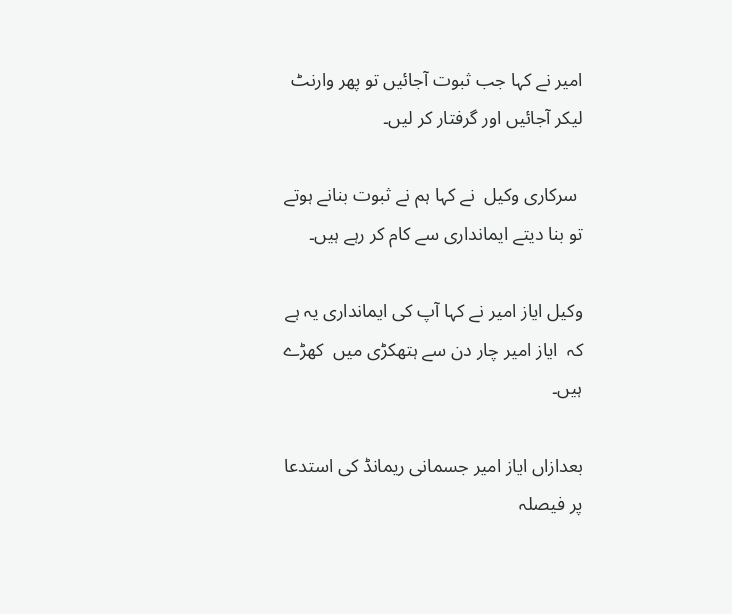امیر نے کہا جب ثبوت آجائیں تو پھر وارنٹ لیکر آجائیں اور گرفتار کر لیں۔

 سرکاری وکیل  نے کہا ہم نے ثبوت بنانے ہوتے تو بنا دیتے ایمانداری سے کام کر رہے ہیں۔

وکیل ایاز امیر نے کہا آپ کی ایمانداری یہ ہے کہ  ایاز امیر چار دن سے ہتھکڑی میں  کھڑے ہیں۔

بعدازاں ایاز امیر جسمانی ریمانڈ کی استدعا پر فیصلہ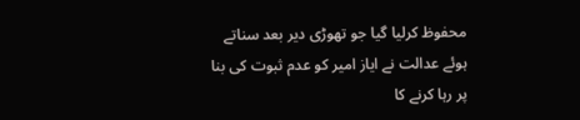محفوظ کرلیا گیا جو تھوڑی دیر بعد سناتے ہوئے عدالت نے ایاز امیر کو عدم ثبوت کی بنا پر رہا کرنے کا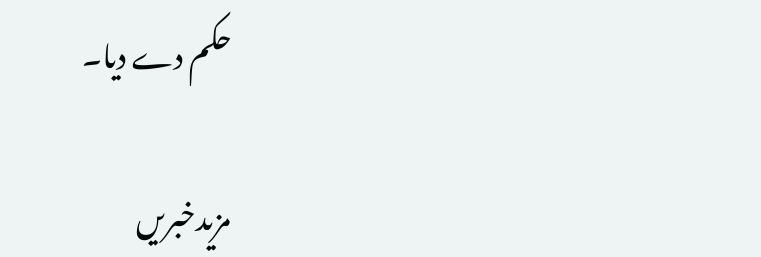حکم دے دیا۔

مزیدخبریں